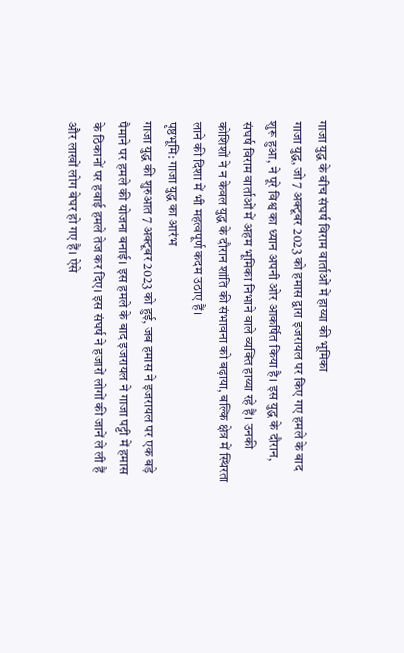गाजा युद्ध के बीच संघर्ष विराम वार्ताओं में हाय्या की भूमिका
गाजा युद्ध, जो 7 अक्टूबर 2023 को हमास द्वारा इजरायल पर किए गए हमले के बाद शुरू हुआ, ने पूरे विश्व का ध्यान अपनी ओर आकर्षित किया है। इस युद्ध के दौरान, संघर्ष विराम वार्ताओं में अहम भूमिका निभाने वाले व्यक्ति हाय्या रहे हैं। उनकी कोशिशों ने न केवल युद्ध के दौरान शांति की संभावना को बढ़ाया, बल्कि क्षेत्र में स्थिरता लाने की दिशा में भी महत्वपूर्ण कदम उठाए हैं।
पृष्ठभूमि: गाजा युद्ध का आरंभ
गाजा युद्ध की शुरुआत 7 अक्टूबर 2023 को हुई, जब हमास ने इजरायल पर एक बड़े पैमाने पर हमले की योजना बनाई। इस हमले के बाद इजरायल ने गाजा पट्टी में हमास के ठिकानों पर हवाई हमले तेज कर दिए। इस संघर्ष ने हजारों लोगों की जानें ले ली हैं और लाखों लोग बेघर हो गए हैं। ऐसे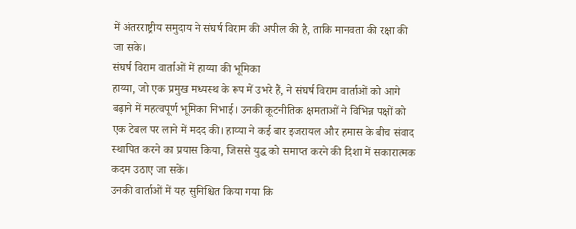में अंतरराष्ट्रीय समुदाय ने संघर्ष विराम की अपील की है, ताकि मानवता की रक्षा की जा सके।
संघर्ष विराम वार्ताओं में हाय्या की भूमिका
हाय्या, जो एक प्रमुख मध्यस्थ के रूप में उभरे हैं, ने संघर्ष विराम वार्ताओं को आगे बढ़ाने में महत्वपूर्ण भूमिका निभाई। उनकी कूटनीतिक क्षमताओं ने विभिन्न पक्षों को एक टेबल पर लाने में मदद की। हाय्या ने कई बार इजरायल और हमास के बीच संवाद स्थापित करने का प्रयास किया, जिससे युद्ध को समाप्त करने की दिशा में सकारात्मक कदम उठाए जा सकें।
उनकी वार्ताओं में यह सुनिश्चित किया गया कि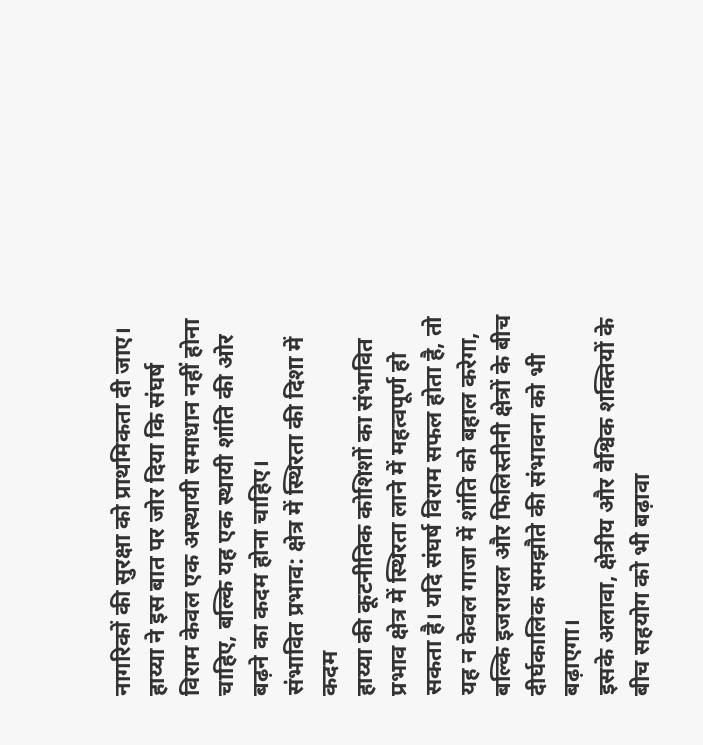नागरिकों की सुरक्षा को प्राथमिकता दी जाए। हाय्या ने इस बात पर जोर दिया कि संघर्ष विराम केवल एक अस्थायी समाधान नहीं होना चाहिए, बल्कि यह एक स्थायी शांति की ओर बढ़ने का कदम होना चाहिए।
संभावित प्रभाव: क्षेत्र में स्थिरता की दिशा में कदम
हाय्या की कूटनीतिक कोशिशों का संभावित प्रभाव क्षेत्र में स्थिरता लाने में महत्वपूर्ण हो सकता है। यदि संघर्ष विराम सफल होता है, तो यह न केवल गाजा में शांति को बहाल करेगा, बल्कि इजरायल और फिलिस्तीनी क्षेत्रों के बीच दीर्घकालिक समझौते की संभावना को भी बढ़ाएगा।
इसके अलावा, क्षेत्रीय और वैश्विक शक्तियों के बीच सहयोग को भी बढ़ावा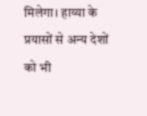मिलेगा। हाय्या के प्रयासों से अन्य देशों को भी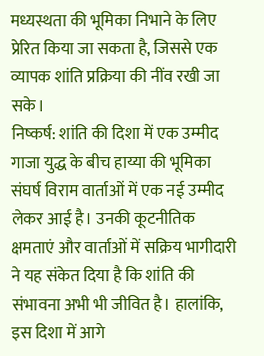मध्यस्थता की भूमिका निभाने के लिए प्रेरित किया जा सकता है, जिससे एक व्यापक शांति प्रक्रिया की नींव रखी जा सके।
निष्कर्ष: शांति की दिशा में एक उम्मीद
गाजा युद्ध के बीच हाय्या की भूमिका संघर्ष विराम वार्ताओं में एक नई उम्मीद लेकर आई है। उनकी कूटनीतिक क्षमताएं और वार्ताओं में सक्रिय भागीदारी ने यह संकेत दिया है कि शांति की संभावना अभी भी जीवित है। हालांकि, इस दिशा में आगे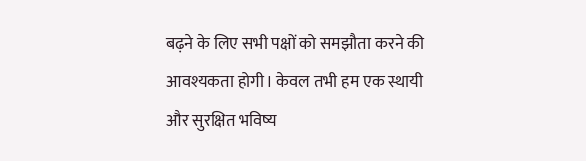बढ़ने के लिए सभी पक्षों को समझौता करने की आवश्यकता होगी। केवल तभी हम एक स्थायी और सुरक्षित भविष्य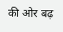की ओर बढ़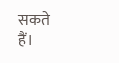सकते हैं।